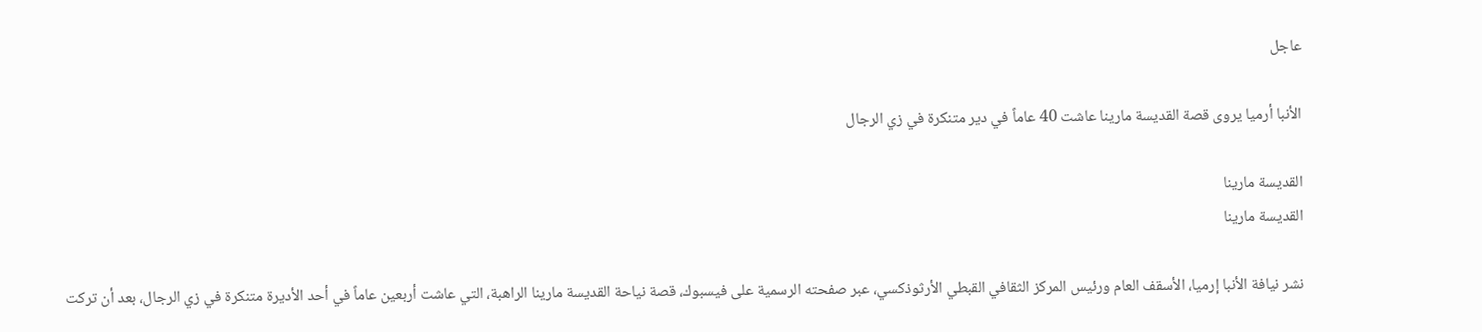عاجل

الأنبا أرميا يروى قصة القديسة مارينا عاشت 40 عاماً في دير متنكرة في زي الرجال

القديسة مارينا
القديسة مارينا

نشر نيافة الأنبا إرميا، الأسقف العام ورئيس المركز الثقافي القبطي الأرثوذكسي، عبر صفحته الرسمية على فيسبوك، قصة نياحة القديسة مارينا الراهبة، التي عاشت أربعين عاماً في أحد الأديرة متنكرة في زي الرجال، بعد أن تركت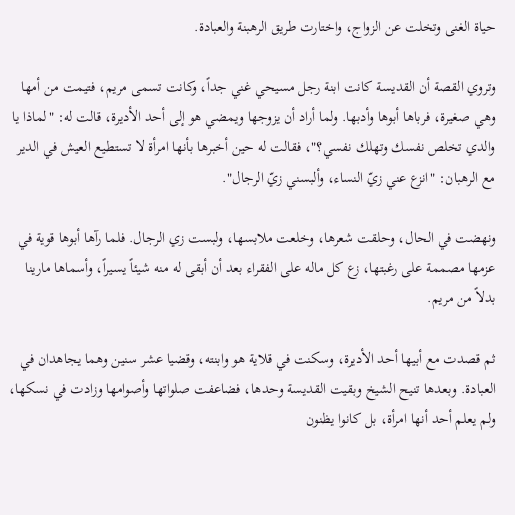حياة الغنى وتخلت عن الزواج، واختارت طريق الرهبنة والعبادة.

وتروي القصة أن القديسة كانت ابنة رجل مسيحي غني جداً، وكانت تسمى مريم، فتيمت من أمها وهي صغيرة، فرباها أبوها وأدبها. ولما أراد أن يزوجها ويمضي هو إلى أحد الأديرة، قالت له: "لماذا يا والدي تخلص نفسك وتهلك نفسي؟"، فقالت له حين أخبرها بأنها امرأة لا تستطيع العيش في الدير مع الرهبان: "انزع عني زيّ النساء، وألبسني زيّ الرجال".

ونهضت في الحال، وحلقت شعرها، وخلعت ملابسها، ولبست زي الرجال. فلما رآها أبوها قوية في عزمها مصممة على رغبتها، زع كل ماله على الفقراء بعد أن أبقى له منه شيئاً يسيراً، وأسماها مارينا بدلاً من مريم.

ثم قصدت مع أبيها أحد الأديرة، وسكنت في قلاية هو وابنته، وقضيا عشر سنين وهما يجاهدان في العبادة. وبعدها تنيح الشيخ وبقيت القديسة وحدها، فضاعفت صلواتها وأصوامها وزادت في نسكها، ولم يعلم أحد أنها امرأة، بل كانوا يظنون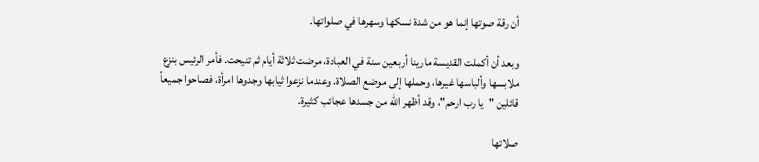أن رقة صوتها إنما هو من شدة نسكها وسهرها في صلواتها.

وبعد أن أكملت القديسة مارينا أربعين سنة في العبادة، مرضت ثلاثة أيام ثم تنيحت. فأمر الرئيس بنزع ملابسها وألباسها غيرها، وحملها إلى موضع الصلاة. وعندما نزعوا ثيابها وجدوها امرأة، فصاحوا جميعاً قائلين "يا رب ارحم"، وقد أظهر الله من جسدها عجائب كثيرة.

صلاتها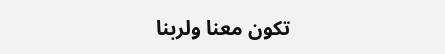تكون معنا ولربنا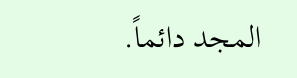المجد دائماً.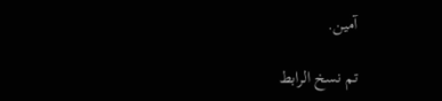آمين.

تم نسخ الرابط